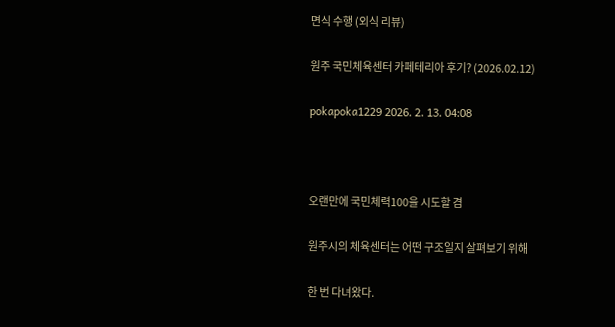면식 수행 (외식 리뷰)

원주 국민체육센터 카페테리아 후기? (2026.02.12)

pokapoka1229 2026. 2. 13. 04:08



오랜만에 국민체력100을 시도할 겸

원주시의 체육센터는 어떤 구조일지 살펴보기 위해

한 번 다녀왔다.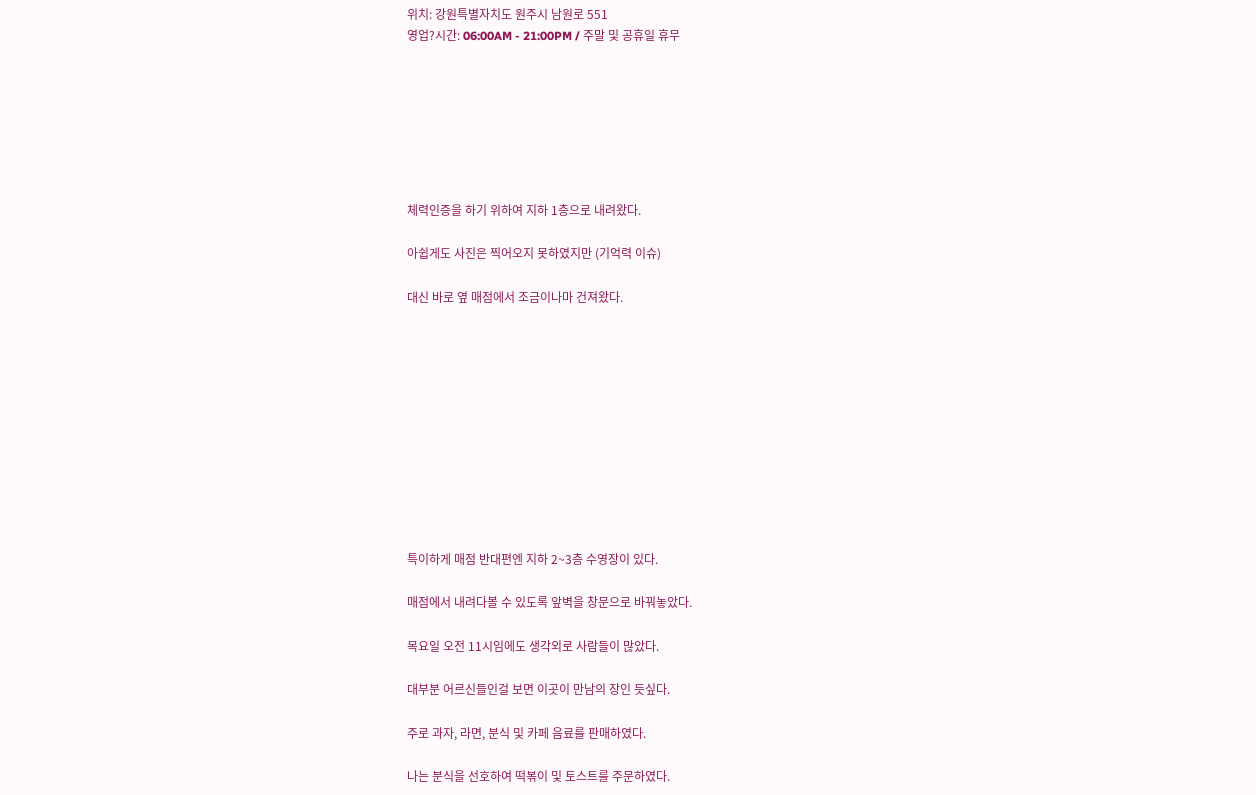위치: 강원특별자치도 원주시 남원로 551
영업?시간: 06:00AM - 21:00PM / 주말 및 공휴일 휴무







체력인증을 하기 위하여 지하 1층으로 내려왔다.

아쉽게도 사진은 찍어오지 못하였지만 (기억력 이슈)

대신 바로 옆 매점에서 조금이나마 건져왔다.











특이하게 매점 반대편엔 지하 2~3층 수영장이 있다.

매점에서 내려다볼 수 있도록 앞벽을 창문으로 바꿔놓았다.

목요일 오전 11시임에도 생각외로 사람들이 많았다.

대부분 어르신들인걸 보면 이곳이 만남의 장인 듯싶다.

주로 과자, 라면, 분식 및 카페 음료를 판매하였다.

나는 분식을 선호하여 떡볶이 및 토스트를 주문하였다.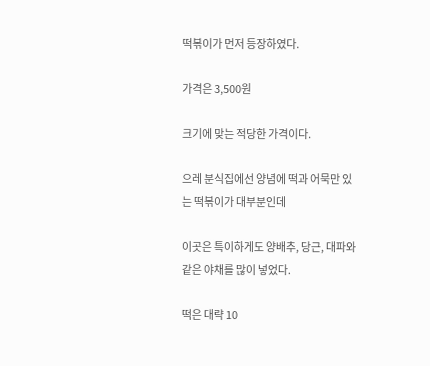떡볶이가 먼저 등장하였다.

가격은 3,500원

크기에 맞는 적당한 가격이다.

으레 분식집에선 양념에 떡과 어묵만 있는 떡볶이가 대부분인데

이곳은 특이하게도 양배추, 당근, 대파와 같은 야채를 많이 넣었다.

떡은 대략 10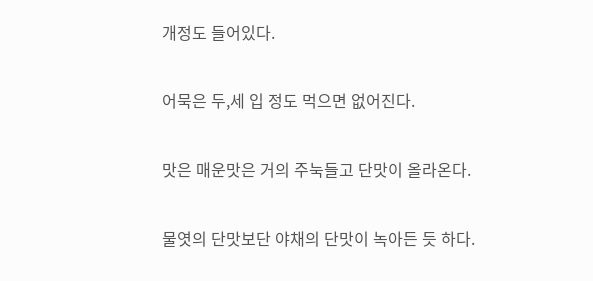개정도 들어있다.

어묵은 두,세 입 정도 먹으면 없어진다.

맛은 매운맛은 거의 주눅들고 단맛이 올라온다.

물엿의 단맛보단 야채의 단맛이 녹아든 듯 하다.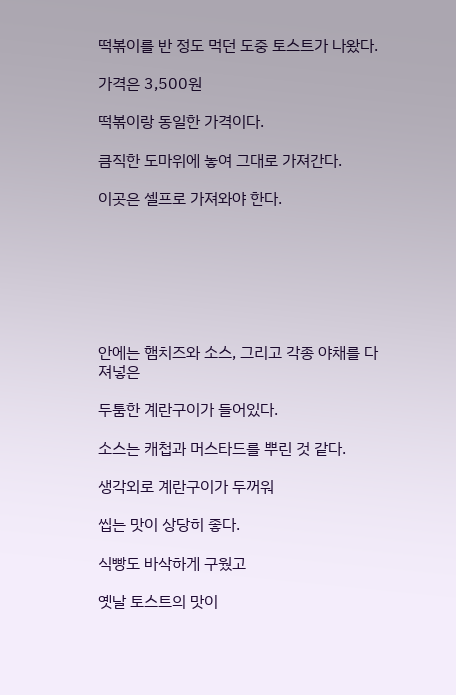떡볶이를 반 정도 먹던 도중 토스트가 나왔다.

가격은 3,500원

떡볶이랑 동일한 가격이다.

큼직한 도마위에 놓여 그대로 가져간다.

이곳은 셀프로 가져와야 한다.







안에는 햄치즈와 소스, 그리고 각종 야채를 다져넣은

두툼한 계란구이가 들어있다.

소스는 캐첩과 머스타드를 뿌린 것 같다.

생각외로 계란구이가 두꺼워

씹는 맛이 상당히 좋다.

식빵도 바삭하게 구웠고

옛날 토스트의 맛이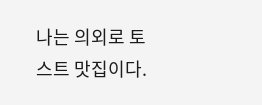나는 의외로 토스트 맛집이다.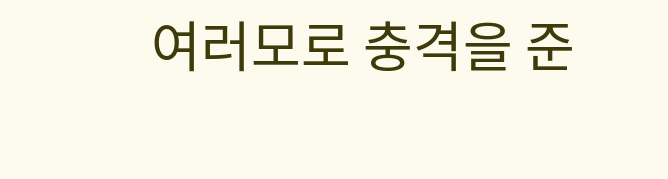여러모로 충격을 준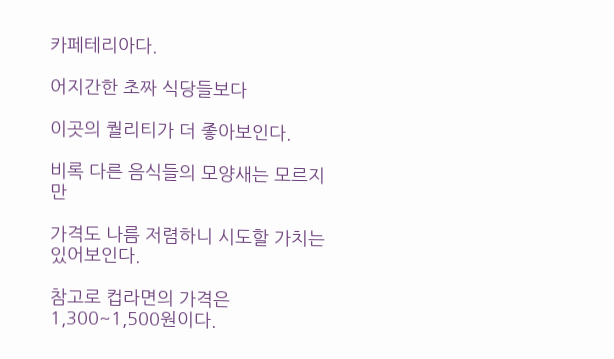카페테리아다.

어지간한 초짜 식당들보다

이곳의 퀄리티가 더 좋아보인다.

비록 다른 음식들의 모양새는 모르지만

가격도 나름 저렴하니 시도할 가치는 있어보인다.

참고로 컵라면의 가격은 1,300~1,500원이다.